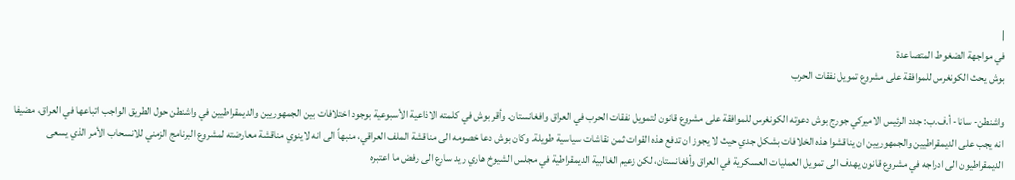|
في مواجهة الضغوط المتصاعدة
بوش يحث الكونغرس للموافقة على مشروع تمويل نفقات الحرب

واشنطن- سانا- أ.ف.ب: جدد الرئيس الاميركي جورج بوش دعوته الكونغرس للموافقة على مشروع قانون لتمويل نفقات الحرب في العراق وافغانستان. وأقر بوش في كلمته الاذاعية الأسبوعية بوجود اختلافات بين الجمهوريين والديمقراطيين في واشنطن حول الطريق الواجب اتباعها في العراق، مضيفا انه يجب على الديمقراطيين والجمهوريين ان يناقشوا هذه الخلافات بشكل جدي حيث لا يجوز ان تدفع هذه القوات ثمن نقاشات سياسية طويلة. وكان بوش دعا خصومه الى مناقشة الملف العراقي، منبهاً الى انه لاينوي مناقشة معارضته لمشروع البرنامج الزمني للانسحاب الأمر الذي يسعى الديمقراطيون الى ادراجه في مشروع قانون يهدف الى تمويل العمليات العسكرية في العراق وأفغانستان، لكن زعيم الغالبية الديمقراطية في مجلس الشيوخ هاري ريد سارع الى رفض ما اعتبره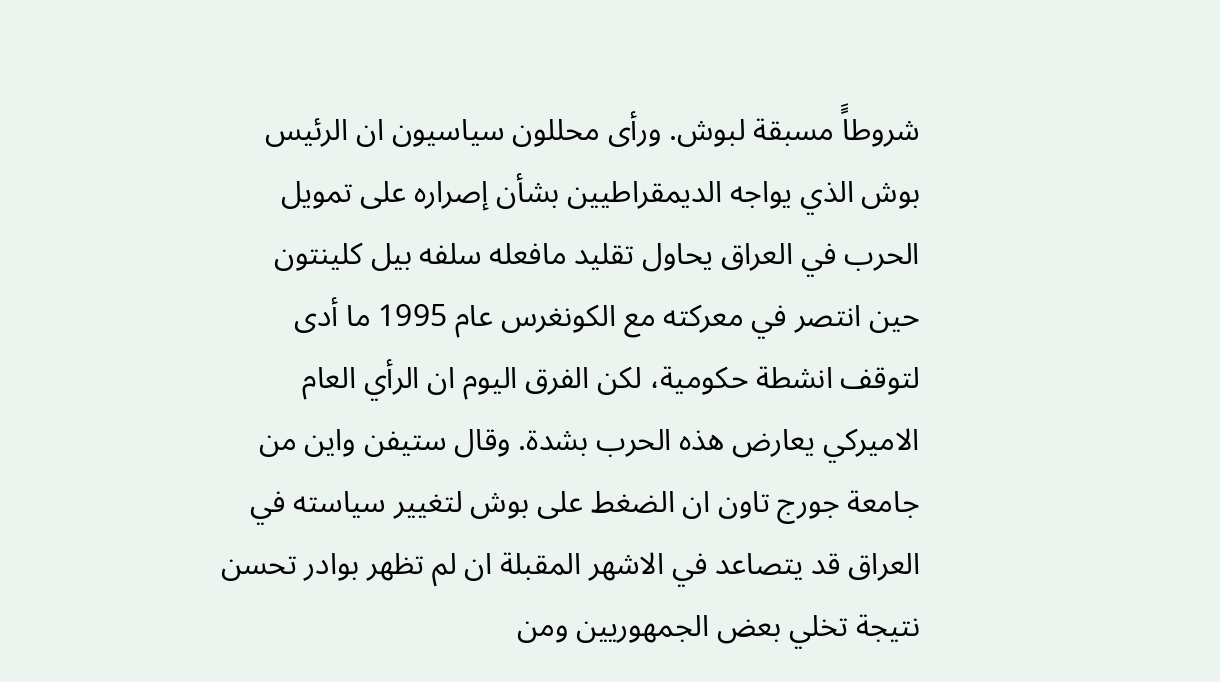شروطاًَ مسبقة لبوش. ورأى محللون سياسيون ان الرئيس بوش الذي يواجه الديمقراطيين بشأن إصراره على تمويل الحرب في العراق يحاول تقليد مافعله سلفه بيل كلينتون حين انتصر في معركته مع الكونغرس عام 1995 ما أدى لتوقف انشطة حكومية، لكن الفرق اليوم ان الرأي العام الاميركي يعارض هذه الحرب بشدة. وقال ستيفن واين من جامعة جورج تاون ان الضغط على بوش لتغيير سياسته في العراق قد يتصاعد في الاشهر المقبلة ان لم تظهر بوادر تحسن نتيجة تخلي بعض الجمهوريين ومن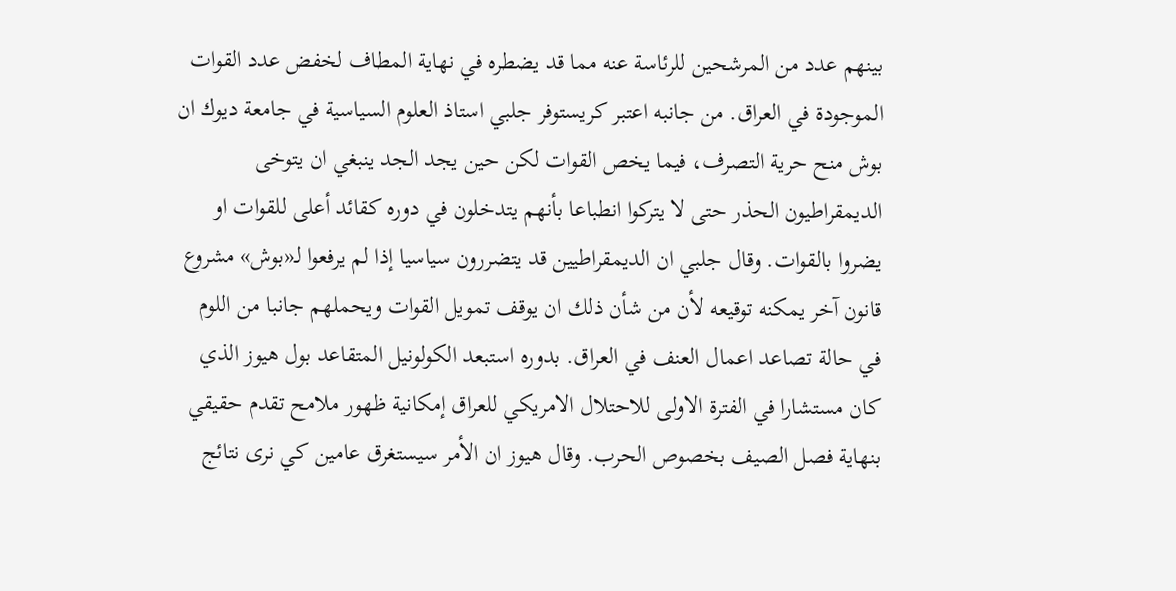بينهم عدد من المرشحين للرئاسة عنه مما قد يضطره في نهاية المطاف لخفض عدد القوات الموجودة في العراق. من جانبه اعتبر كريستوفر جلبي استاذ العلوم السياسية في جامعة ديوك ان بوش منح حرية التصرف، فيما يخص القوات لكن حين يجد الجد ينبغي ان يتوخى الديمقراطيون الحذر حتى لا يتركوا انطباعا بأنهم يتدخلون في دوره كقائد أعلى للقوات او يضروا بالقوات. وقال جلبي ان الديمقراطيين قد يتضررون سياسيا إذا لم يرفعوا لـ«بوش» مشروع قانون آخر يمكنه توقيعه لأن من شأن ذلك ان يوقف تمويل القوات ويحملهم جانبا من اللوم في حالة تصاعد اعمال العنف في العراق. بدوره استبعد الكولونيل المتقاعد بول هيوز الذي كان مستشارا في الفترة الاولى للاحتلال الامريكي للعراق إمكانية ظهور ملامح تقدم حقيقي بنهاية فصل الصيف بخصوص الحرب. وقال هيوز ان الأمر سيستغرق عامين كي نرى نتائج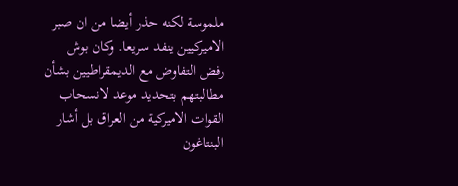ملموسة لكنه حذر أيضا من ان صبر الاميركيين ينفد سريعا. وكان بوش رفض التفاوض مع الديمقراطيين بشأن مطالبتهم بتحديد موعد لانسحاب القوات الاميركية من العراق بل أشار البنتاغون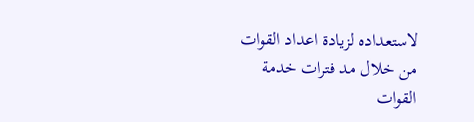لاستعداده لزيادة اعداد القوات من خلال مد فترات خدمة القوات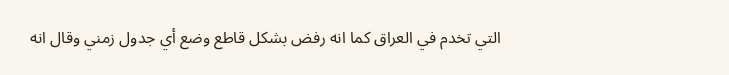التي تخدم في العراق كما انه رفض بشكل قاطع وضع أي جدول زمني وقال انه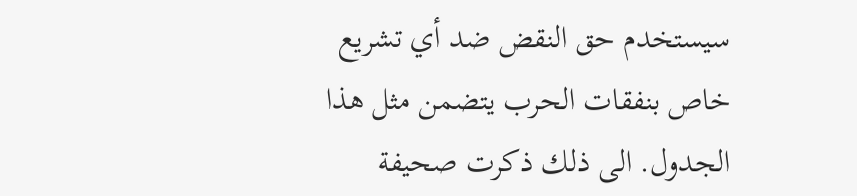سيستخدم حق النقض ضد أي تشريع خاص بنفقات الحرب يتضمن مثل هذا الجدول. الى ذلك ذكرت صحيفة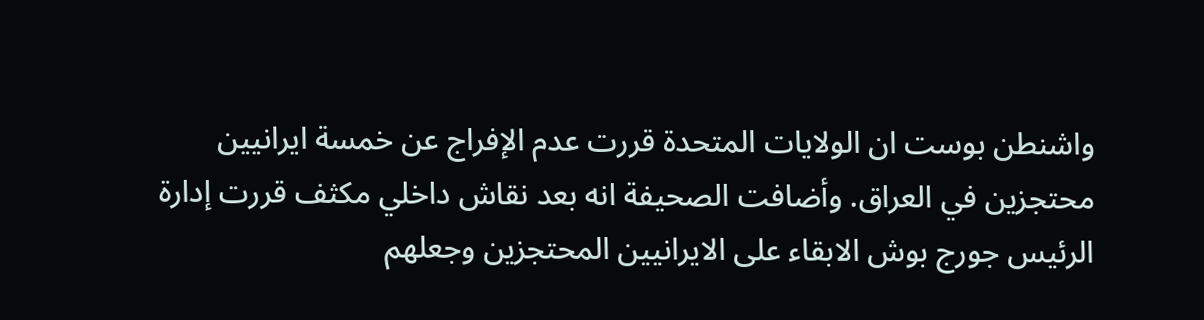واشنطن بوست ان الولايات المتحدة قررت عدم الإفراج عن خمسة ايرانيين محتجزين في العراق. وأضافت الصحيفة انه بعد نقاش داخلي مكثف قررت إدارة الرئيس جورج بوش الابقاء على الايرانيين المحتجزين وجعلهم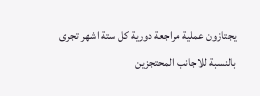يجتازون عملية مراجعة دورية كل ستة اشهر تجرى بالنسبة للاجانب المحتجزين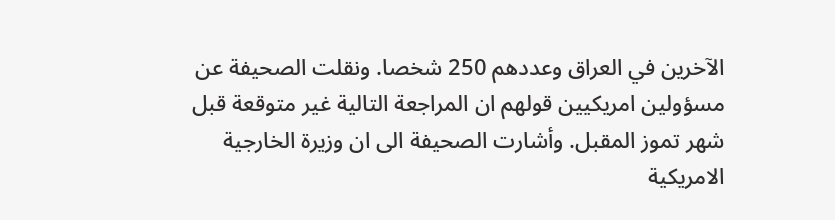الآخرين في العراق وعددهم 250 شخصا. ونقلت الصحيفة عن مسؤولين امريكيين قولهم ان المراجعة التالية غير متوقعة قبل شهر تموز المقبل. وأشارت الصحيفة الى ان وزيرة الخارجية الامريكية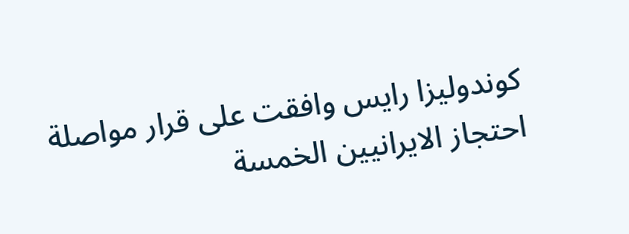كوندوليزا رايس وافقت على قرار مواصلة احتجاز الايرانيين الخمسة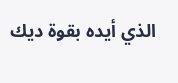الذي أيده بقوة ديك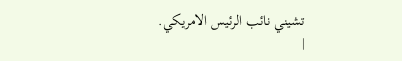تشيني نائب الرئيس الامريكي.
|